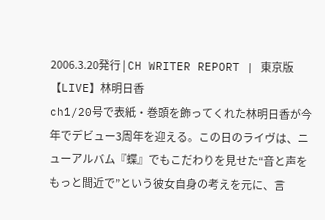2006.3.20発行 | CH WRITER REPORT | 東京版
【LIVE】林明日香
ch1/20号で表紙・巻頭を飾ってくれた林明日香が今年でデビュー3周年を迎える。この日のライヴは、ニューアルバム『蝶』でもこだわりを見せた“音と声をもっと間近で”という彼女自身の考えを元に、言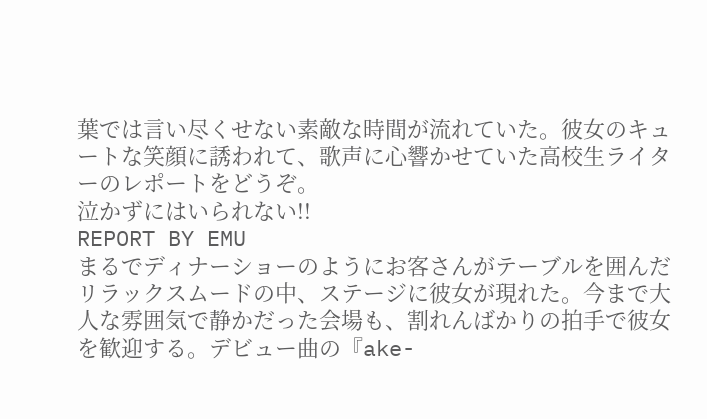葉では言い尽くせない素敵な時間が流れていた。彼女のキュートな笑顔に誘われて、歌声に心響かせていた高校生ライターのレポートをどうぞ。
泣かずにはいられない!!
REPORT BY EMU
まるでディナーショーのようにお客さんがテーブルを囲んだリラックスムードの中、ステージに彼女が現れた。今まで大人な雰囲気で静かだった会場も、割れんばかりの拍手で彼女を歓迎する。デビュー曲の『ake-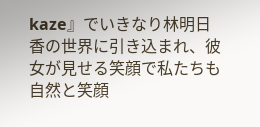kaze』でいきなり林明日香の世界に引き込まれ、彼女が見せる笑顔で私たちも自然と笑顔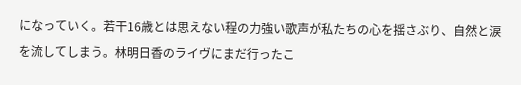になっていく。若干16歳とは思えない程の力強い歌声が私たちの心を揺さぶり、自然と涙を流してしまう。林明日香のライヴにまだ行ったこ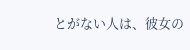とがない人は、彼女の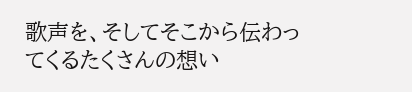歌声を、そしてそこから伝わってくるたくさんの想い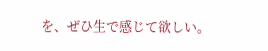を、ぜひ生で感じて欲しい。